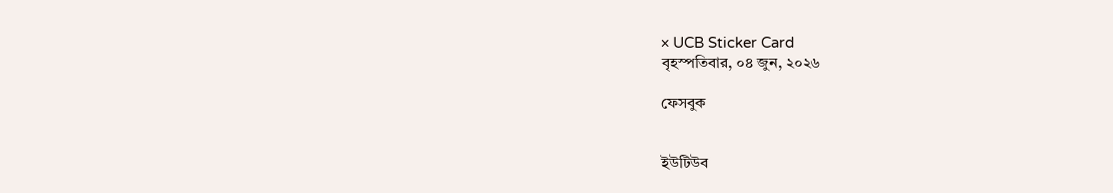× UCB Sticker Card
বৃহস্পতিবার, ০৪ জুন, ২০২৬

ফেসবুক


ইউটিউব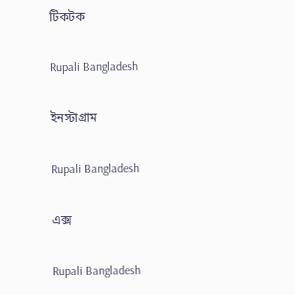টিকটক

Rupali Bangladesh

ইনস্টাগ্রাম

Rupali Bangladesh

এক্স

Rupali Bangladesh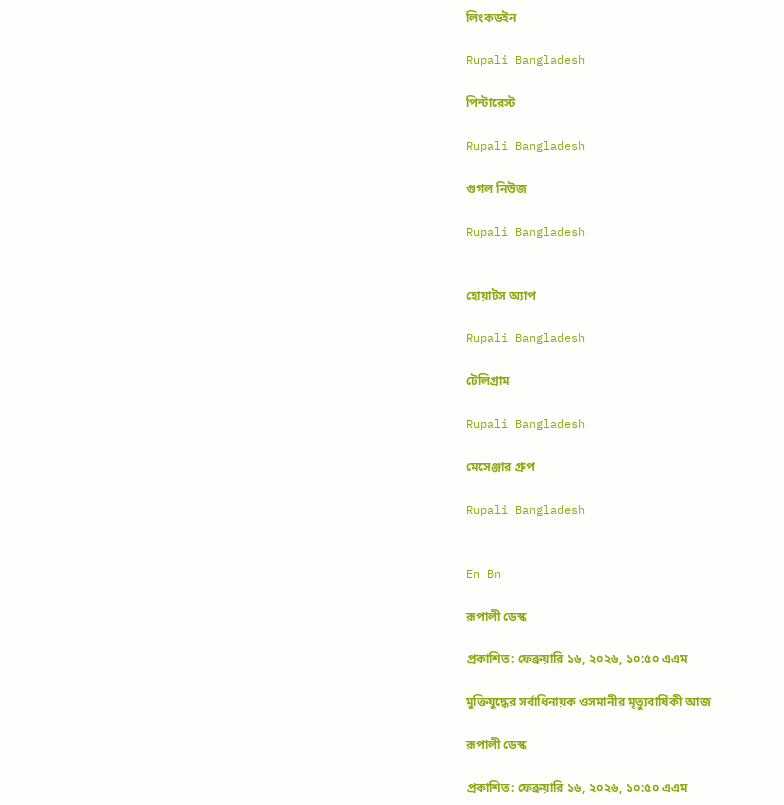লিংকডইন

Rupali Bangladesh

পিন্টারেস্ট

Rupali Bangladesh

গুগল নিউজ

Rupali Bangladesh


হোয়াটস অ্যাপ

Rupali Bangladesh

টেলিগ্রাম

Rupali Bangladesh

মেসেঞ্জার গ্রুপ

Rupali Bangladesh


En Bn

রূপালী ডেস্ক

প্রকাশিত: ফেব্রুয়ারি ১৬, ২০২৬, ১০:৫০ এএম

মুক্তিযুদ্ধের সর্বাধিনায়ক ওসমানীর মৃত্যুবার্ষিকী আজ

রূপালী ডেস্ক

প্রকাশিত: ফেব্রুয়ারি ১৬, ২০২৬, ১০:৫০ এএম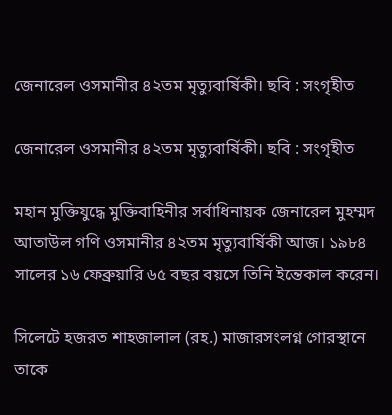জেনারেল ওসমানীর ৪২তম মৃত্যুবার্ষিকী। ছবি : সংগৃহীত

জেনারেল ওসমানীর ৪২তম মৃত্যুবার্ষিকী। ছবি : সংগৃহীত

মহান মুক্তিযুদ্ধে মুক্তিবাহিনীর সর্বাধিনায়ক জেনারেল মুহম্মদ আতাউল গণি ওসমানীর ৪২তম মৃত্যুবার্ষিকী আজ। ১৯৮৪ সালের ১৬ ফেব্রুয়ারি ৬৫ বছর বয়সে তিনি ইন্তেকাল করেন।

সিলেটে হজরত শাহজালাল (রহ.) মাজারসংলগ্ন গোরস্থানে তাকে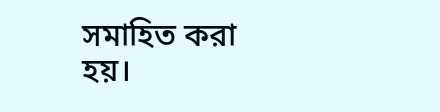সমাহিত করা হয়।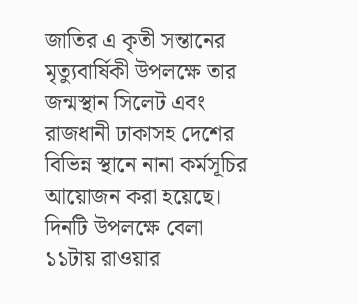জাতির এ কৃতী সন্তানের মৃত্যুবার্ষিকী উপলক্ষে তার জন্মস্থান সিলেট এবং রাজধানী ঢাকাসহ দেশের বিভিন্ন স্থানে নানা কর্মসূচির আয়োজন করা হয়েছে। দিনটি উপলক্ষে বেলা ১১টায় রাওয়ার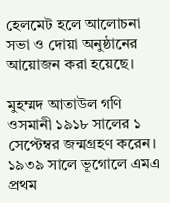হেলমেট হলে আলোচনা সভা ও দোয়া অনুষ্ঠানের আয়োজন করা হয়েছে।

মুহম্মদ আতাউল গণি ওসমানী ১৯১৮ সালের ১ সেপ্টেম্বর জন্মগ্রহণ করেন। ১৯৩৯ সালে ভূগোলে এমএ প্রথম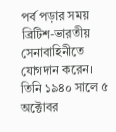পর্ব পড়ার সময় ব্রিটিশ-ভারতীয় সেনাবাহিনীতে যোগদান করেন। তিনি ১৯৪০ সালে ৫ অক্টোবর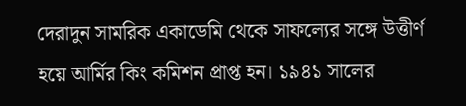দেরাদুন সামরিক একাডেমি থেকে সাফল্যের সঙ্গে উত্তীর্ণ হয়ে আর্মির কিং কমিশন প্রাপ্ত হন। ১৯৪১ সালের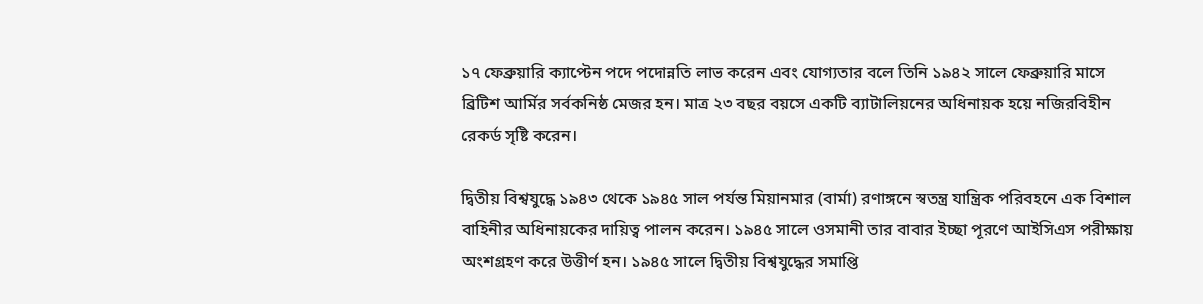১৭ ফেব্রুয়ারি ক্যাপ্টেন পদে পদোন্নতি লাভ করেন এবং যোগ্যতার বলে তিনি ১৯৪২ সালে ফেব্রুয়ারি মাসে ব্রিটিশ আর্মির সর্বকনিষ্ঠ মেজর হন। মাত্র ২৩ বছর বয়সে একটি ব্যাটালিয়নের অধিনায়ক হয়ে নজিরবিহীন রেকর্ড সৃষ্টি করেন।

দ্বিতীয় বিশ্বযুদ্ধে ১৯৪৩ থেকে ১৯৪৫ সাল পর্যন্ত মিয়ানমার (বার্মা) রণাঙ্গনে স্বতন্ত্র যান্ত্রিক পরিবহনে এক বিশাল বাহিনীর অধিনায়কের দায়িত্ব পালন করেন। ১৯৪৫ সালে ওসমানী তার বাবার ইচ্ছা পূরণে আইসিএস পরীক্ষায় অংশগ্রহণ করে উত্তীর্ণ হন। ১৯৪৫ সালে দ্বিতীয় বিশ্বযুদ্ধের সমাপ্তি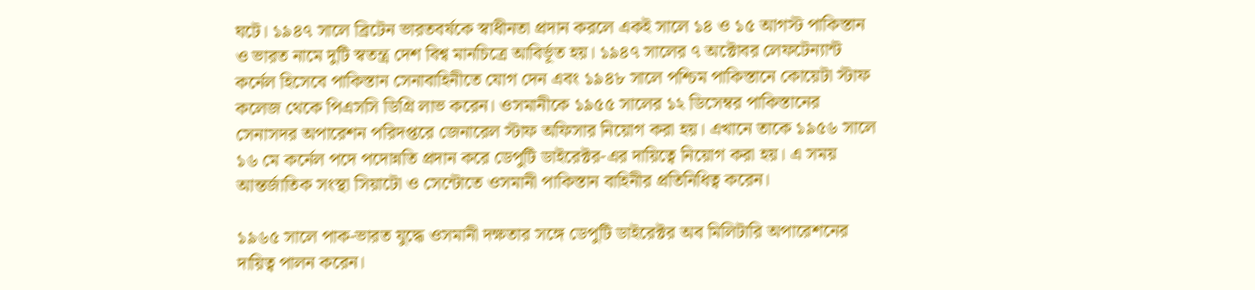ঘটে। ১৯৪৭ সালে ব্রিটেন ভারতবর্ষকে স্বাধীনতা প্রদান করলে একই সালে ১৪ ও ১৫ আগস্ট পাকিস্তান ও ভারত নামে দুটি স্বতন্ত্র দেশ বিশ্ব মানচিত্রে আবির্ভূত হয়। ১৯৪৭ সালের ৭ অক্টোবর লেফটেন্যান্ট কর্নেল হিসেবে পাকিস্তান সেনাবাহিনীতে যোগ দেন এবং ১৯৪৮ সালে পশ্চিম পাকিস্তানে কোয়েটা স্টাফ কলেজ থেকে পিএসসি ডিগ্রি লাভ করেন। ওসমানীকে ১৯৫৫ সালের ১২ ডিসেম্বর পাকিস্তানের সেনাসদর অপারেশন পরিদপ্তরে জেনারেল স্টাফ অফিসার নিয়োগ করা হয়। এখানে তাকে ১৯৫৬ সালে ১৬ মে কর্নেল পদে পদোন্নতি প্রদান করে ডেপুটি ডাইরেক্টর-এর দায়িত্বে নিয়োগ করা হয়। এ সময় আন্তর্জাতিক সংস্থা সিয়াটো ও সেন্টোতে ওসমানী পাকিস্তান বাহিনীর প্রতিনিধিত্ব করেন।

১৯৬৫ সালে পাক-ভারত যুদ্ধে ওসমানী দক্ষতার সঙ্গে ডেপুটি ডাইরেক্টর অব মিলিটারি অপারেশনের দায়িত্ব পালন করেন।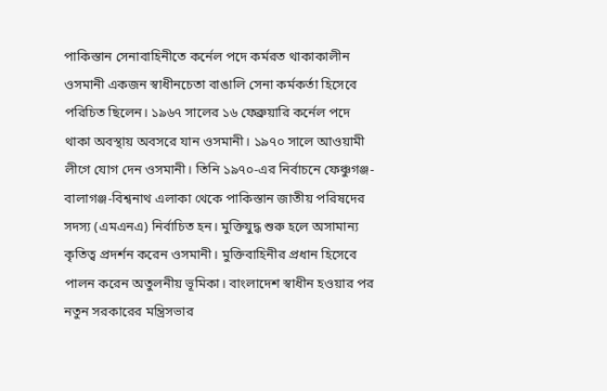পাকিস্তান সেনাবাহিনীতে কর্নেল পদে কর্মরত থাকাকালীন ওসমানী একজন স্বাধীনচেতা বাঙালি সেনা কর্মকর্তা হিসেবে পরিচিত ছিলেন। ১৯৬৭ সালের ১৬ ফেব্রুয়ারি কর্নেল পদে থাকা অবস্থায় অবসরে যান ওসমানী। ১৯৭০ সালে আওয়ামী লীগে যোগ দেন ওসমানী। তিনি ১৯৭০-এর নির্বাচনে ফেঞ্চুগঞ্জ-বালাগঞ্জ-বিশ্বনাথ এলাকা থেকে পাকিস্তান জাতীয় পরিষদের সদস্য (এমএনএ) নির্বাচিত হন। মুক্তিযুদ্ধ শুরু হলে অসামান্য কৃতিত্ব প্রদর্শন করেন ওসমানী। মুক্তিবাহিনীর প্রধান হিসেবে পালন করেন অতুলনীয় ভূমিকা। বাংলাদেশ স্বাধীন হওয়ার পর নতুন সরকারের মন্ত্রিসভার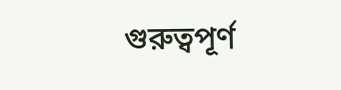গুরুত্বপূর্ণ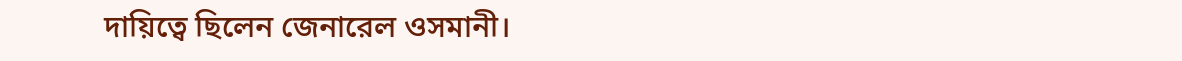দায়িত্বে ছিলেন জেনারেল ওসমানী।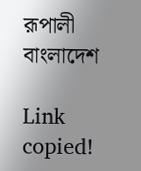রূপালী বাংলাদেশ

Link copied!